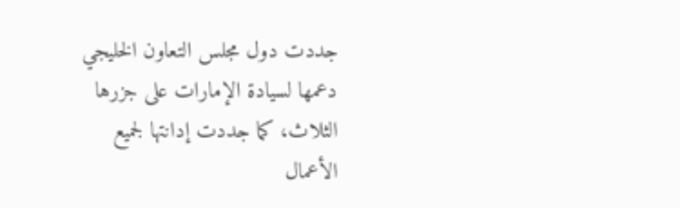جددت دول مجلس التعاون الخليجي دعمها لسيادة الإمارات على جزرها الثلاث، كما جددت إدانتها لجميع الأعمال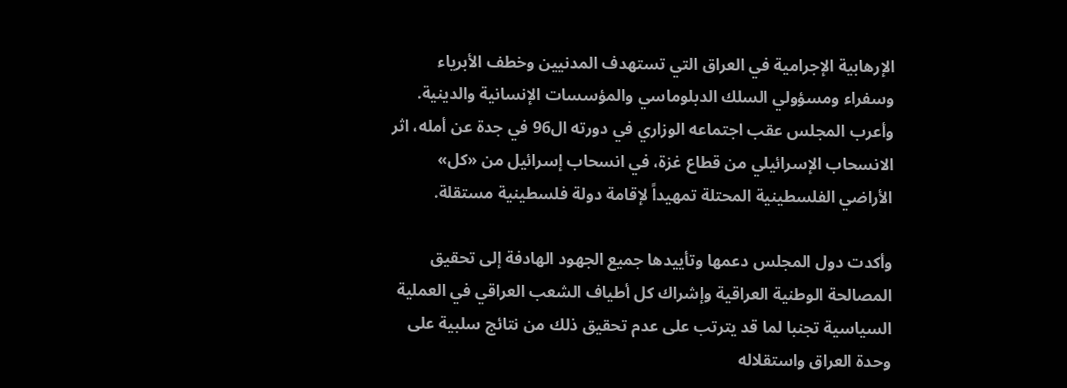الإرهابية الإجرامية في العراق التي تستهدف المدنيين وخطف الأبرياء وسفراء ومسؤولي السلك الدبلوماسي والمؤسسات الإنسانية والدينية. وأعرب المجلس عقب اجتماعه الوزاري في دورته ال96 في جدة عن أمله، اثر الانسحاب الإسرائيلي من قطاع غزة، في انسحاب إسرائيل من «كل» الأراضي الفلسطينية المحتلة تمهيداً لإقامة دولة فلسطينية مستقلة.

وأكدت دول المجلس دعمها وتأييدها جميع الجهود الهادفة إلى تحقيق المصالحة الوطنية العراقية وإشراك كل أطياف الشعب العراقي في العملية السياسية تجنبا لما قد يترتب على عدم تحقيق ذلك من نتائج سلبية على وحدة العراق واستقلاله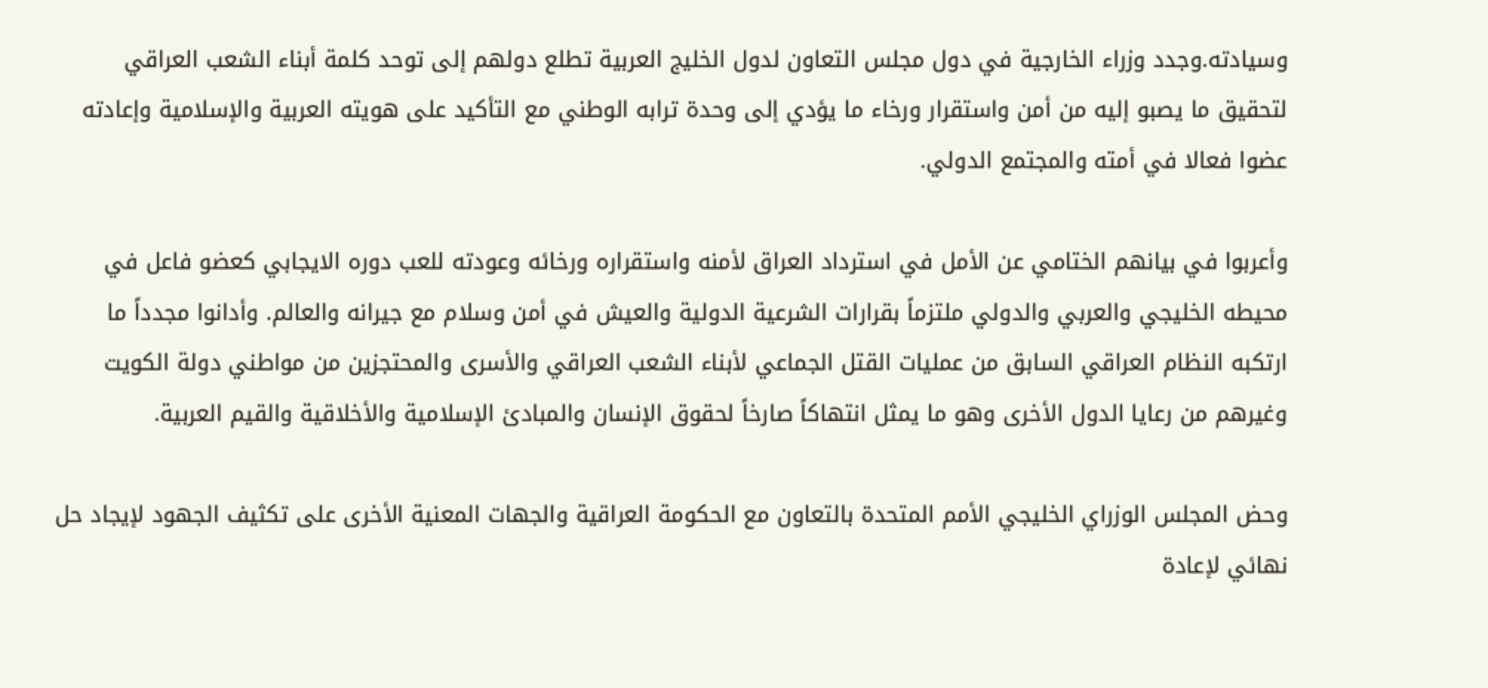وسيادته.وجدد وزراء الخارجية في دول مجلس التعاون لدول الخليج العربية تطلع دولهم إلى توحد كلمة أبناء الشعب العراقي لتحقيق ما يصبو إليه من أمن واستقرار ورخاء ما يؤدي إلى وحدة ترابه الوطني مع التأكيد على هويته العربية والإسلامية وإعادته عضوا فعالا في أمته والمجتمع الدولي.

وأعربوا في بيانهم الختامي عن الأمل في استرداد العراق لأمنه واستقراره ورخائه وعودته للعب دوره الايجابي كعضو فاعل في محيطه الخليجي والعربي والدولي ملتزماً بقرارات الشرعية الدولية والعيش في أمن وسلام مع جيرانه والعالم. وأدانوا مجدداً ما ارتكبه النظام العراقي السابق من عمليات القتل الجماعي لأبناء الشعب العراقي والأسرى والمحتجزين من مواطني دولة الكويت وغيرهم من رعايا الدول الأخرى وهو ما يمثل انتهاكاً صارخاً لحقوق الإنسان والمبادئ الإسلامية والأخلاقية والقيم العربية.

وحض المجلس الوزراي الخليجي الأمم المتحدة بالتعاون مع الحكومة العراقية والجهات المعنية الأخرى على تكثيف الجهود لإيجاد حل نهائي لإعادة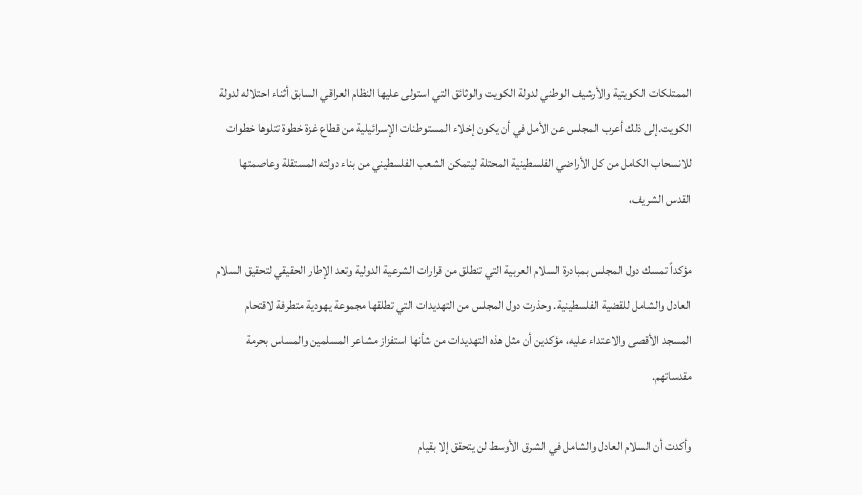الممتلكات الكويتية والأرشيف الوطني لدولة الكويت والوثائق التي استولى عليها النظام العراقي السابق أثناء احتلاله لدولة الكويت.إلى ذلك أعرب المجلس عن الأمل في أن يكون إخلاء المستوطنات الإسرائيلية من قطاع غزة خطوة تتلوها خطوات للانسحاب الكامل من كل الأراضي الفلسطينية المحتلة ليتمكن الشعب الفلسطيني من بناء دولته المستقلة وعاصمتها القدس الشريف،

مؤكداً تمسك دول المجلس بمبادرة السلام العربية التي تنطلق من قرارات الشرعية الدولية وتعد الإطار الحقيقي لتحقيق السلام العادل والشامل للقضية الفلسطينية. وحذرت دول المجلس من التهديدات التي تطلقها مجموعة يهودية متطرفة لاقتحام المسجد الأقصى والاعتداء عليه، مؤكدين أن مثل هذه التهديدات من شأنها استفزاز مشاعر المسلمين والمساس بحرمة مقدساتهم.

وأكدت أن السلام العادل والشامل في الشرق الأوسط لن يتحقق إلا بقيام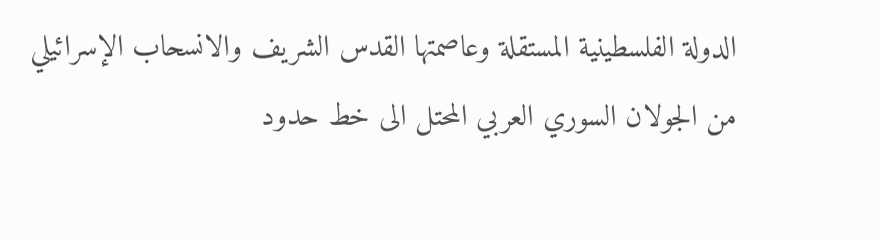الدولة الفلسطينية المستقلة وعاصمتها القدس الشريف والانسحاب الإسرائيلي من الجولان السوري العربي المحتل الى خط حدود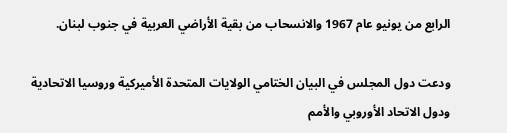الرابع من يونيو عام 1967 والانسحاب من بقية الأراضي العربية في جنوب لبنان.

ودعت دول المجلس في البيان الختامي الولايات المتحدة الأميركية وروسيا الاتحادية ودول الاتحاد الأوروبي والأمم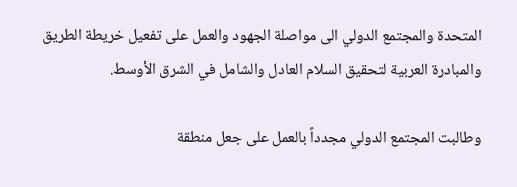المتحدة والمجتمع الدولي الى مواصلة الجهود والعمل على تفعيل خريطة الطريق والمبادرة العربية لتحقيق السلام العادل والشامل في الشرق الأوسط.

وطالبت المجتمع الدولي مجدداً بالعمل على جعل منطقة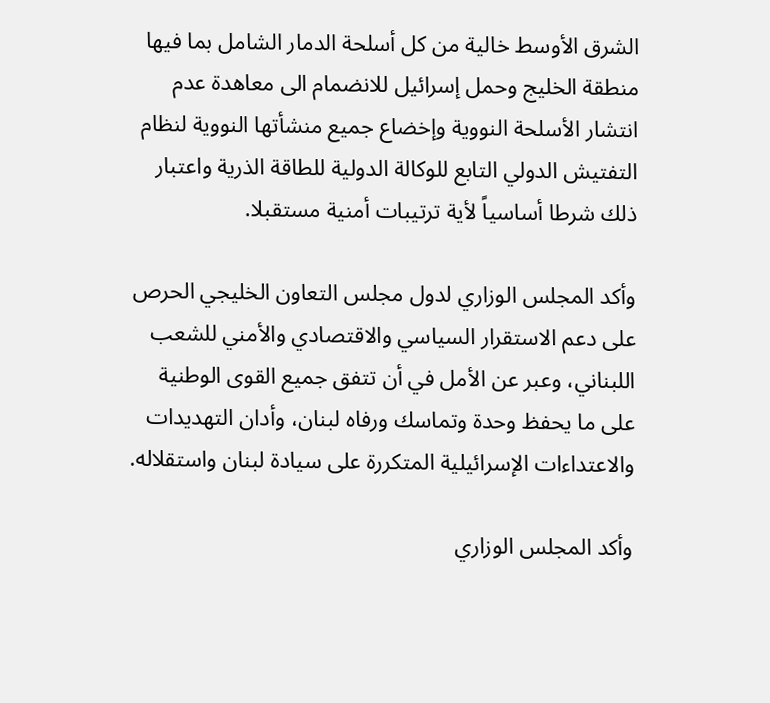الشرق الأوسط خالية من كل أسلحة الدمار الشامل بما فيها منطقة الخليج وحمل إسرائيل للانضمام الى معاهدة عدم انتشار الأسلحة النووية وإخضاع جميع منشأتها النووية لنظام التفتيش الدولي التابع للوكالة الدولية للطاقة الذرية واعتبار ذلك شرطا أساسياً لأية ترتيبات أمنية مستقبلا.

وأكد المجلس الوزاري لدول مجلس التعاون الخليجي الحرص على دعم الاستقرار السياسي والاقتصادي والأمني للشعب اللبناني، وعبر عن الأمل في أن تتفق جميع القوى الوطنية على ما يحفظ وحدة وتماسك ورفاه لبنان، وأدان التهديدات والاعتداءات الإسرائيلية المتكررة على سيادة لبنان واستقلاله.

وأكد المجلس الوزاري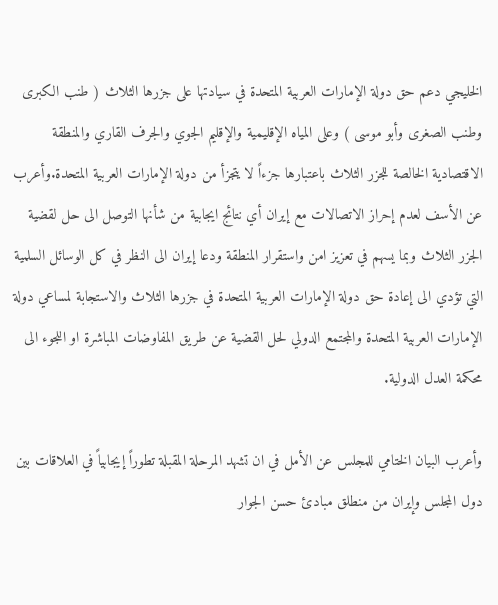الخليجي دعم حق دولة الإمارات العربية المتحدة في سيادتها على جزرها الثلاث ( طنب الكبرى وطنب الصغرى وأبو موسى ) وعلى المياه الإقليمية والإقليم الجوي والجرف القاري والمنطقة الاقتصادية الخالصة للجزر الثلاث باعتبارها جزءاً لا يتجزأ من دولة الإمارات العربية المتحدة.وأعرب عن الأسف لعدم إحراز الاتصالات مع إيران أي نتائج ايجابية من شأنها التوصل الى حل لقضية الجزر الثلاث وبما يسهم في تعزيز امن واستقرار المنطقة ودعا إيران الى النظر في كل الوسائل السلمية التي تؤدي الى إعادة حق دولة الإمارات العربية المتحدة في جزرها الثلاث والاستجابة لمساعي دولة الإمارات العربية المتحدة والمجتمع الدولي لحل القضية عن طريق المفاوضات المباشرة او اللجوء الى محكمة العدل الدولية.

وأعرب البيان الختامي للمجلس عن الأمل في ان تشهد المرحلة المقبلة تطوراً إيجابياً في العلاقات بين دول المجلس وإيران من منطلق مبادئ حسن الجوار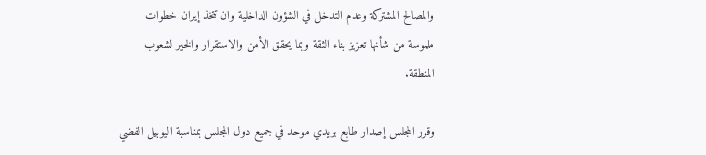والمصالح المشتركة وعدم التدخل في الشؤون الداخلية وان تتخذ إيران خطوات ملموسة من شأنها تعزيز بناء الثقة وبما يحقق الأمن والاستقرار والخير لشعوب المنطقة.

وقرر المجلس إصدار طابع بريدي موحد في جميع دول المجلس بمناسبة اليوبيل الفضي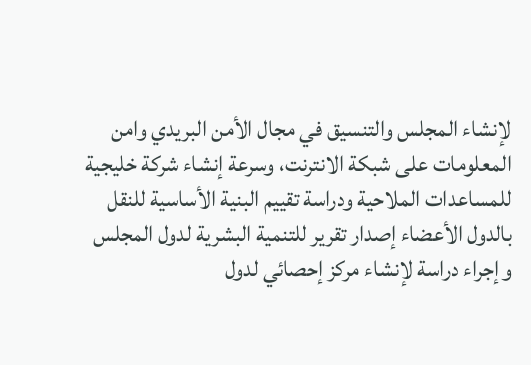لإنشاء المجلس والتنسيق في مجال الأمن البريدي وامن المعلومات على شبكة الانترنت، وسرعة إنشاء شركة خليجية للمساعدات الملاحية ودراسة تقييم البنية الأساسية للنقل بالدول الأعضاء إصدار تقرير للتنمية البشرية لدول المجلس وإجراء دراسة لإنشاء مركز إحصائي لدول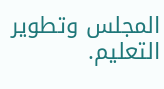المجلس وتطوير التعليم.